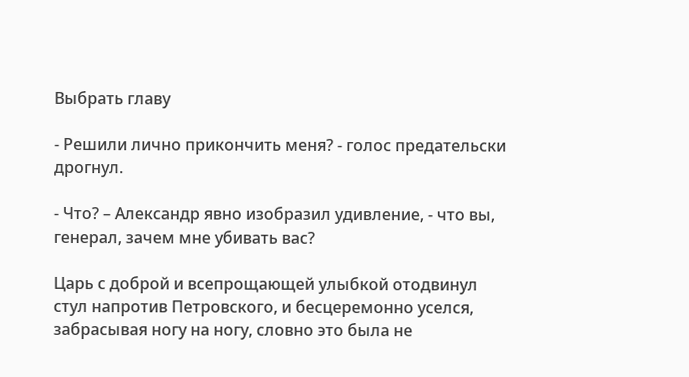Выбрать главу

- Решили лично прикончить меня? - голос предательски дрогнул.

- Что? – Александр явно изобразил удивление, - что вы, генерал, зачем мне убивать вас?

Царь с доброй и всепрощающей улыбкой отодвинул стул напротив Петровского, и бесцеремонно уселся, забрасывая ногу на ногу, словно это была не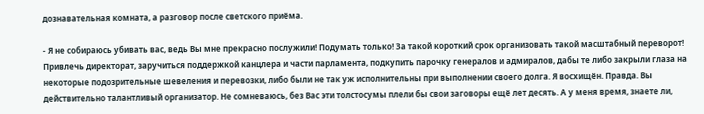дознавательная комната, а разговор после светского приёма.

- Я не собираюсь убивать вас, ведь Вы мне прекрасно послужили! Подумать только! За такой короткий срок организовать такой масштабный переворот! Привлечь директорат, заручиться поддержкой канцлера и части парламента, подкупить парочку генералов и адмиралов, дабы те либо закрыли глаза на некоторые подозрительные шевеления и перевозки, либо были не так уж исполнительны при выполнении своего долга. Я восхищён. Правда. Вы действительно талантливый организатор. Не сомневаюсь, без Вас эти толстосумы плели бы свои заговоры ещё лет десять. А у меня время, знаете ли,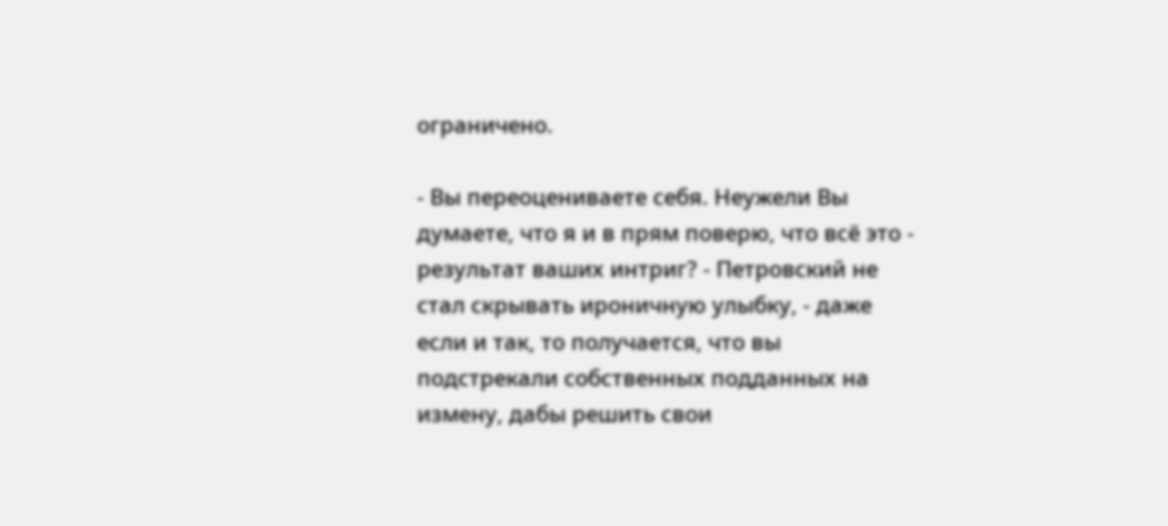ограничено.

- Вы переоцениваете себя. Неужели Вы думаете, что я и в прям поверю, что всё это - результат ваших интриг? - Петровский не стал скрывать ироничную улыбку, - даже если и так, то получается, что вы подстрекали собственных подданных на измену, дабы решить свои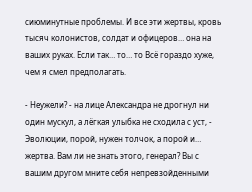сиюминутные проблемы. И все эти жертвы, кровь тысяч колонистов, солдат и офицеров… она на ваших руках. Если так… то… то Всё гораздо хуже, чем я смел предполагать.

- Неужели? - на лице Александра не дрогнул ни один мускул, а лёгкая улыбка не сходила с уст, - Эволюции, порой, нужен толчок, а порой и… жертва. Вам ли не знать этого, генерал? Вы с вашим другом мните себя непревзойденными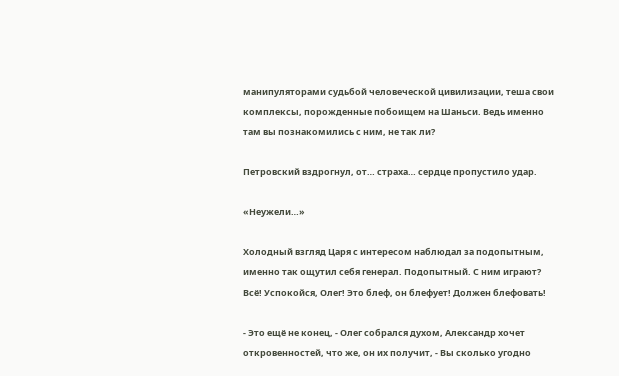манипуляторами судьбой человеческой цивилизации, теша свои комплексы, порожденные побоищем на Шаньси. Ведь именно там вы познакомились с ним, не так ли?

Петровский вздрогнул, от… страха… сердце пропустило удар.

«Неужели…»

Холодный взгляд Царя с интересом наблюдал за подопытным, именно так ощутил себя генерал. Подопытный. С ним играют? Всё! Успокойся, Олег! Это блеф, он блефует! Должен блефовать!

- Это ещё не конец, - Олег собрался духом, Александр хочет откровенностей, что же, он их получит, - Вы сколько угодно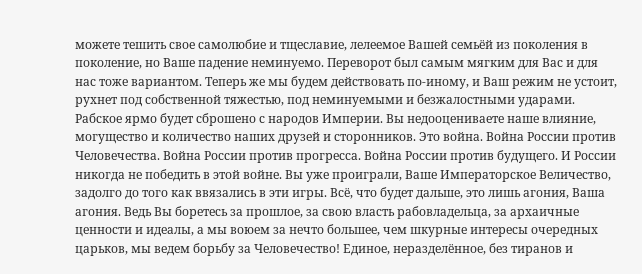можете тешить свое самолюбие и тщеславие, лелеемое Вашей семьёй из поколения в поколение, но Ваше падение неминуемо. Переворот был самым мягким для Вас и для нас тоже вариантом. Теперь же мы будем действовать по-иному, и Ваш режим не устоит, рухнет под собственной тяжестью, под неминуемыми и безжалостными ударами. Рабское ярмо будет сброшено с народов Империи. Вы недооцениваете наше влияние, могущество и количество наших друзей и сторонников. Это война. Война России против Человечества. Война России против прогресса. Война России против будущего. И России никогда не победить в этой войне. Вы уже проиграли, Ваше Императорское Величество, задолго до того как ввязались в эти игры. Всё, что будет дальше, это лишь агония, Ваша агония. Ведь Вы боретесь за прошлое, за свою власть рабовладельца, за архаичные ценности и идеалы, а мы воюем за нечто большее, чем шкурные интересы очередных царьков, мы ведем борьбу за Человечество! Единое, неразделённое, без тиранов и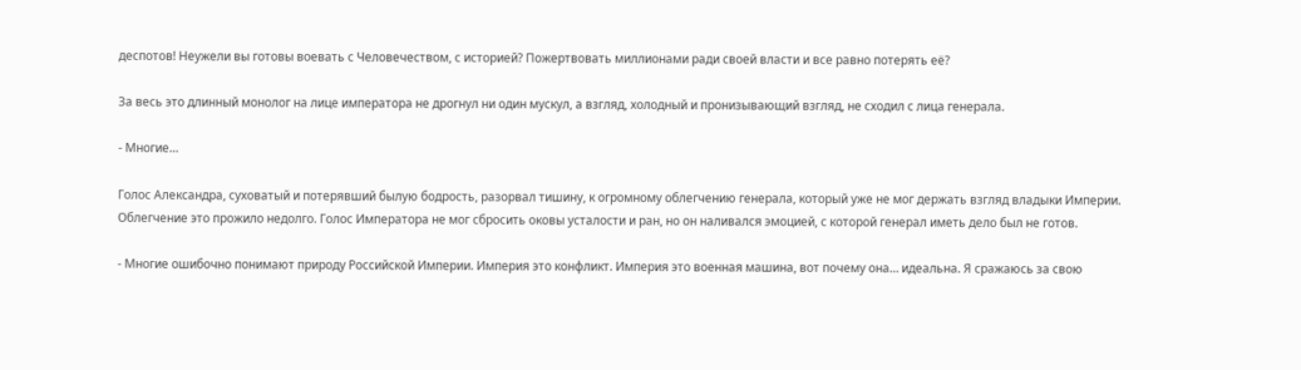деспотов! Неужели вы готовы воевать с Человечеством, с историей? Пожертвовать миллионами ради своей власти и все равно потерять её?

За весь это длинный монолог на лице императора не дрогнул ни один мускул, а взгляд, холодный и пронизывающий взгляд, не сходил с лица генерала.

- Многие…

Голос Александра, суховатый и потерявший былую бодрость, разорвал тишину, к огромному облегчению генерала, который уже не мог держать взгляд владыки Империи. Облегчение это прожило недолго. Голос Императора не мог сбросить оковы усталости и ран, но он наливался эмоцией, с которой генерал иметь дело был не готов.

- Многие ошибочно понимают природу Российской Империи. Империя это конфликт. Империя это военная машина, вот почему она… идеальна. Я сражаюсь за свою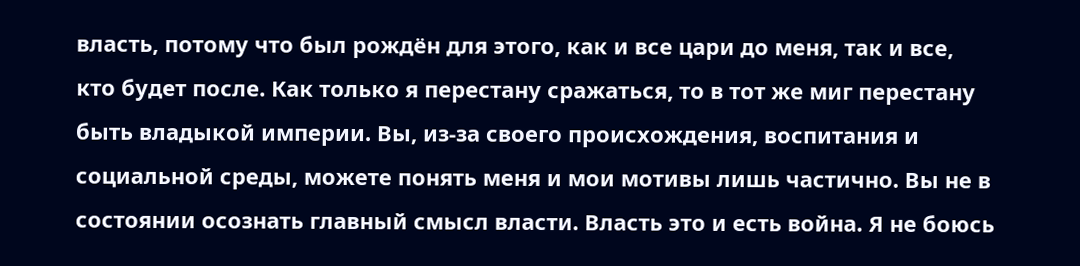власть, потому что был рождён для этого, как и все цари до меня, так и все, кто будет после. Как только я перестану сражаться, то в тот же миг перестану быть владыкой империи. Вы, из-за своего происхождения, воспитания и социальной среды, можете понять меня и мои мотивы лишь частично. Вы не в состоянии осознать главный смысл власти. Власть это и есть война. Я не боюсь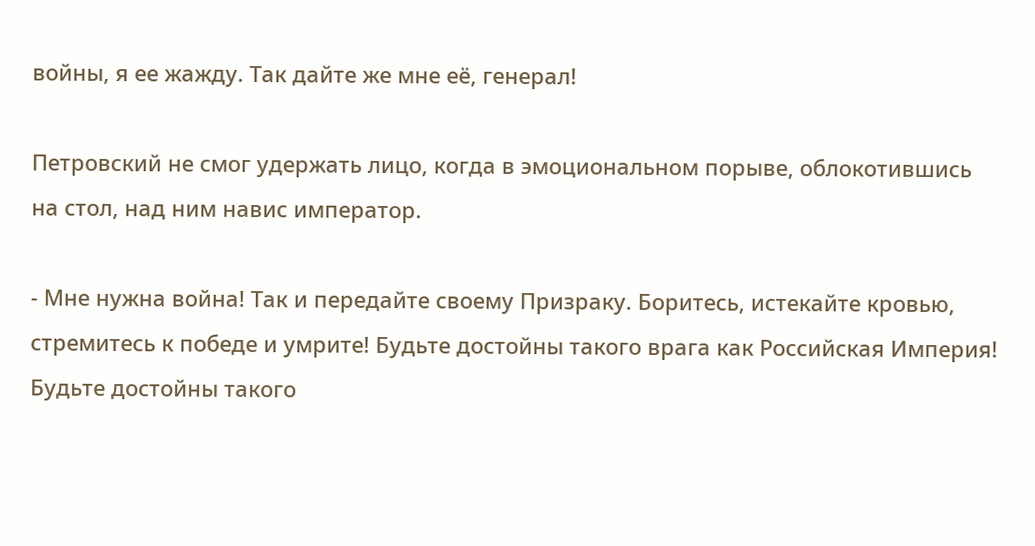войны, я ее жажду. Так дайте же мне её, генерал!

Петровский не смог удержать лицо, когда в эмоциональном порыве, облокотившись на стол, над ним навис император.

- Мне нужна война! Так и передайте своему Призраку. Боритесь, истекайте кровью, стремитесь к победе и умрите! Будьте достойны такого врага как Российская Империя! Будьте достойны такого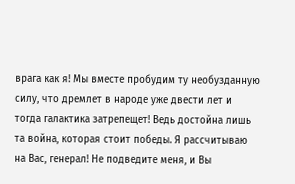врага как я! Мы вместе пробудим ту необузданную силу, что дремлет в народе уже двести лет и тогда галактика затрепещет! Ведь достойна лишь та война, которая стоит победы. Я рассчитываю на Вас, генерал! Не подведите меня, и Вы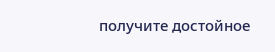получите достойное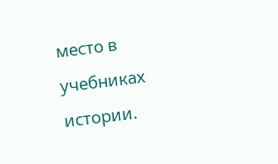место в учебниках истории.